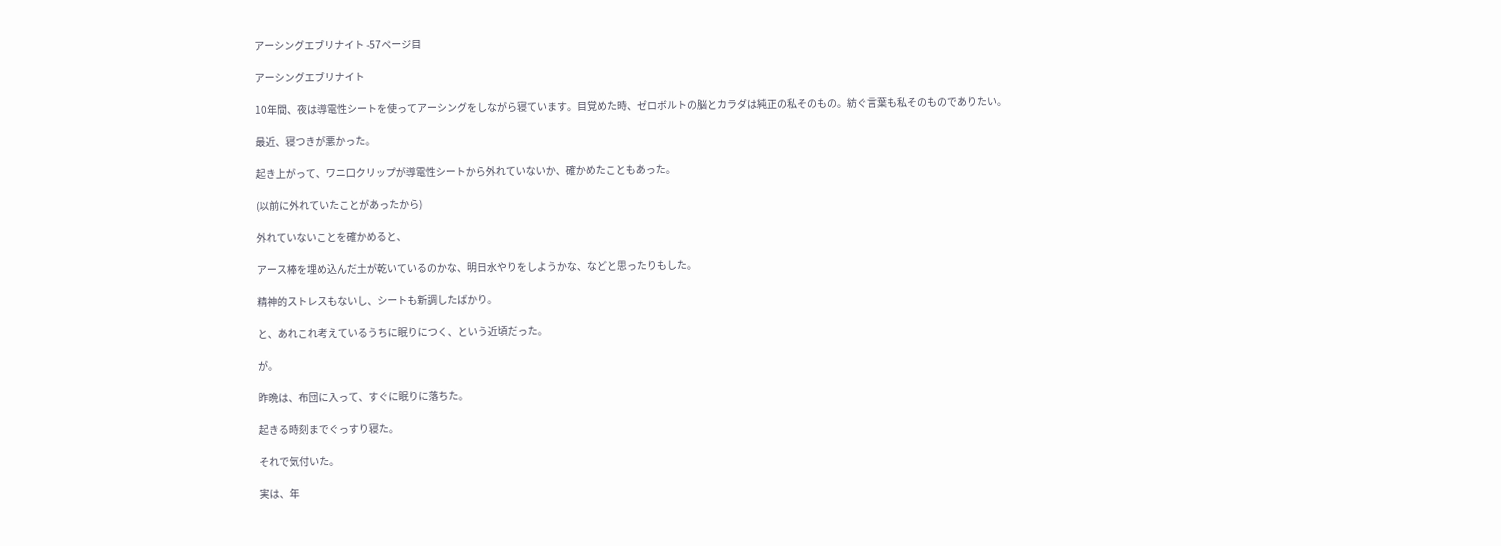アーシングエブリナイト -57ページ目

アーシングエブリナイト

10年間、夜は導電性シートを使ってアーシングをしながら寝ています。目覚めた時、ゼロボルトの脳とカラダは純正の私そのもの。紡ぐ言葉も私そのものでありたい。

最近、寝つきが悪かった。

起き上がって、ワニ口クリップが導電性シートから外れていないか、確かめたこともあった。

(以前に外れていたことがあったから)

外れていないことを確かめると、

アース棒を埋め込んだ土が乾いているのかな、明日水やりをしようかな、などと思ったりもした。

精神的ストレスもないし、シートも新調したばかり。

と、あれこれ考えているうちに眠りにつく、という近頃だった。

が。

昨晩は、布団に入って、すぐに眠りに落ちた。

起きる時刻までぐっすり寝た。

それで気付いた。

実は、年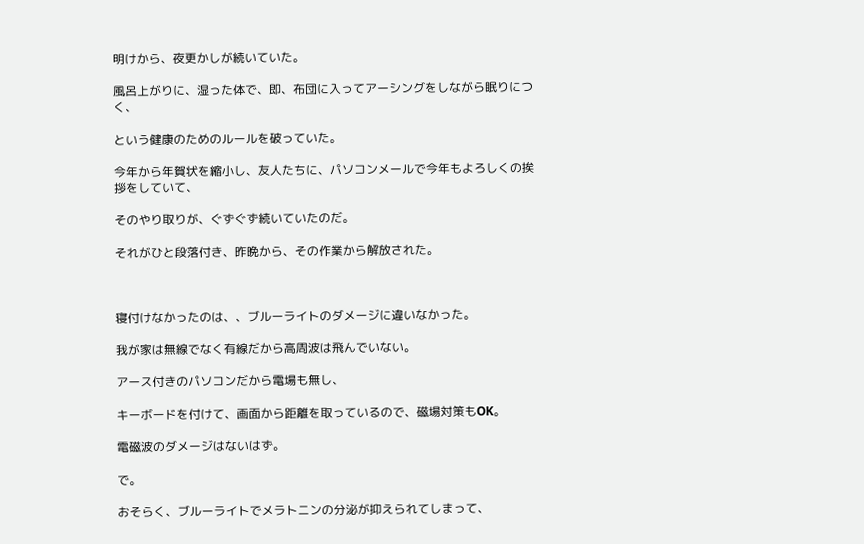明けから、夜更かしが続いていた。

風呂上がりに、湿った体で、即、布団に入ってアーシングをしながら眠りにつく、

という健康のためのルールを破っていた。

今年から年賀状を縮小し、友人たちに、パソコンメールで今年もよろしくの挨拶をしていて、

そのやり取りが、ぐずぐず続いていたのだ。

それがひと段落付き、昨晩から、その作業から解放された。



寝付けなかったのは、、ブルーライトのダメージに違いなかった。

我が家は無線でなく有線だから高周波は飛んでいない。

アース付きのパソコンだから電場も無し、

キーボードを付けて、画面から距離を取っているので、磁場対策もOK。

電磁波のダメージはないはず。

で。

おそらく、ブルーライトでメラトニンの分泌が抑えられてしまって、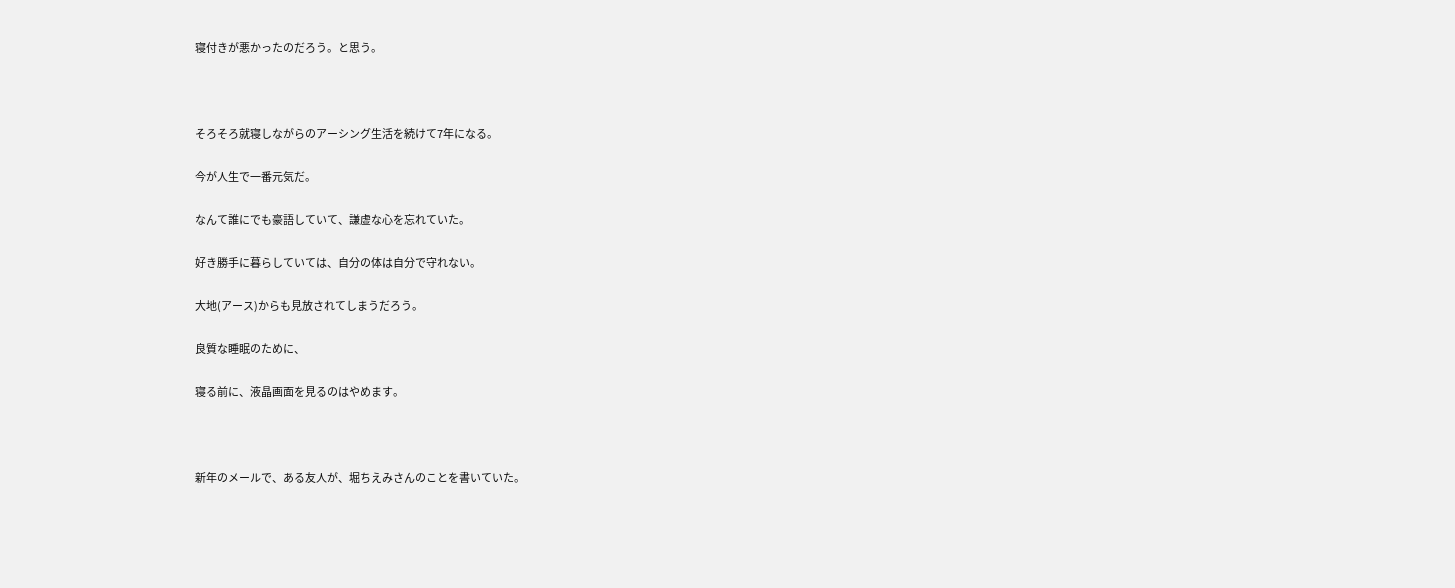寝付きが悪かったのだろう。と思う。



そろそろ就寝しながらのアーシング生活を続けて7年になる。

今が人生で一番元気だ。

なんて誰にでも豪語していて、謙虚な心を忘れていた。

好き勝手に暮らしていては、自分の体は自分で守れない。

大地(アース)からも見放されてしまうだろう。

良質な睡眠のために、

寝る前に、液晶画面を見るのはやめます。



新年のメールで、ある友人が、堀ちえみさんのことを書いていた。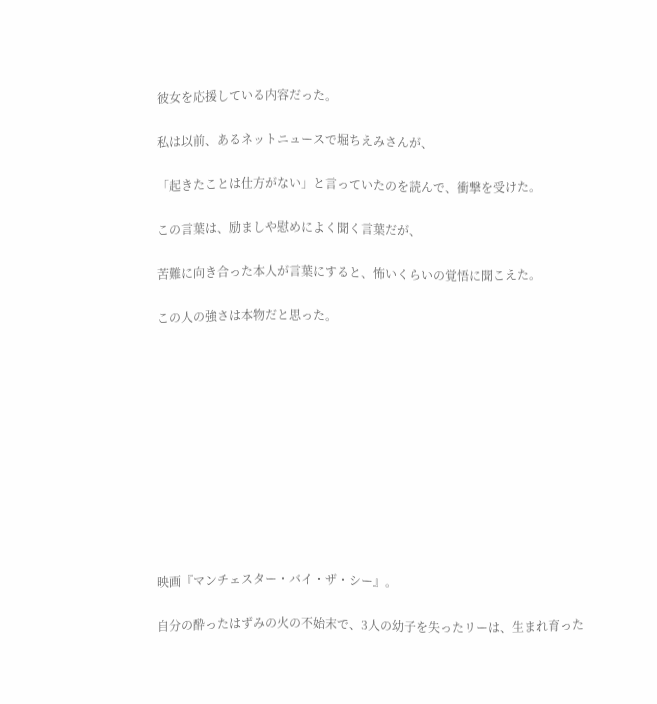彼女を応援している内容だった。

私は以前、あるネットニュースで堀ちえみさんが、

「起きたことは仕方がない」と言っていたのを読んで、衝撃を受けた。

この言葉は、励ましや慰めによく聞く言葉だが、

苦難に向き合った本人が言葉にすると、怖いくらいの覚悟に聞こえた。

この人の強さは本物だと思った。











映画『マンチェスター・バイ・ザ・シー』。

自分の酔ったはずみの火の不始末で、3人の幼子を失ったリーは、生まれ育った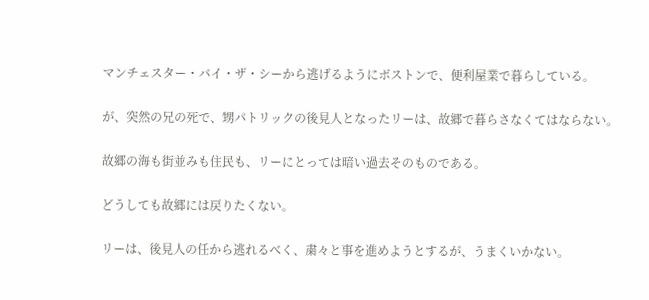マンチェスター・バイ・ザ・シーから逃げるようにボストンで、便利屋業で暮らしている。

が、突然の兄の死で、甥パトリックの後見人となったリーは、故郷で暮らさなくてはならない。

故郷の海も街並みも住民も、リーにとっては暗い過去そのものである。

どうしても故郷には戻りたくない。

リーは、後見人の任から逃れるべく、粛々と事を進めようとするが、うまくいかない。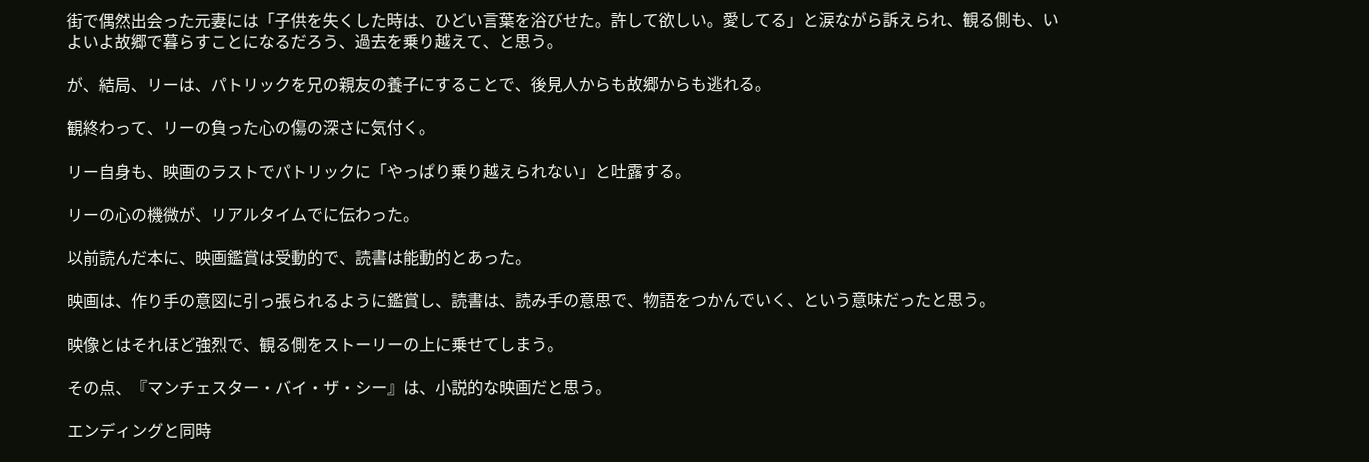街で偶然出会った元妻には「子供を失くした時は、ひどい言葉を浴びせた。許して欲しい。愛してる」と涙ながら訴えられ、観る側も、いよいよ故郷で暮らすことになるだろう、過去を乗り越えて、と思う。

が、結局、リーは、パトリックを兄の親友の養子にすることで、後見人からも故郷からも逃れる。

観終わって、リーの負った心の傷の深さに気付く。

リー自身も、映画のラストでパトリックに「やっぱり乗り越えられない」と吐露する。

リーの心の機微が、リアルタイムでに伝わった。

以前読んだ本に、映画鑑賞は受動的で、読書は能動的とあった。

映画は、作り手の意図に引っ張られるように鑑賞し、読書は、読み手の意思で、物語をつかんでいく、という意味だったと思う。

映像とはそれほど強烈で、観る側をストーリーの上に乗せてしまう。

その点、『マンチェスター・バイ・ザ・シー』は、小説的な映画だと思う。

エンディングと同時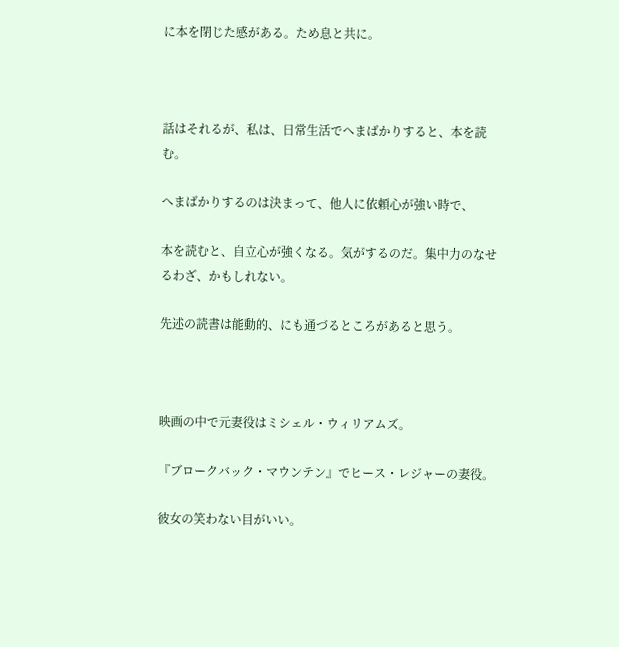に本を閉じた感がある。ため息と共に。



話はそれるが、私は、日常生活でへまばかりすると、本を読む。

へまばかりするのは決まって、他人に依頼心が強い時で、

本を読むと、自立心が強くなる。気がするのだ。集中力のなせるわざ、かもしれない。

先述の読書は能動的、にも通づるところがあると思う。



映画の中で元妻役はミシェル・ウィリアムズ。

『ブロークバック・マウンテン』でヒース・レジャーの妻役。

彼女の笑わない目がいい。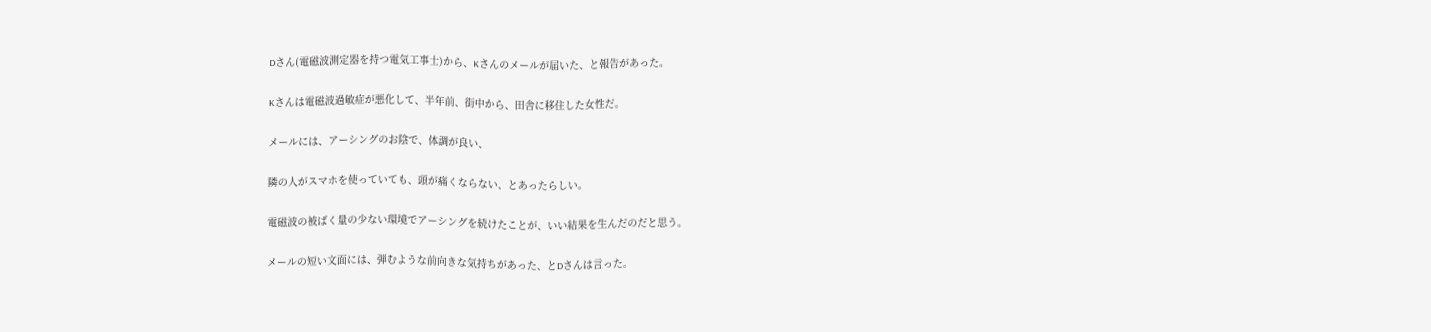Dさん(電磁波測定器を持つ電気工事士)から、Kさんのメールが届いた、と報告があった。

Kさんは電磁波過敏症が悪化して、半年前、街中から、田舎に移住した女性だ。

メールには、アーシングのお陰で、体調が良い、

隣の人がスマホを使っていても、頭が痛くならない、とあったらしい。

電磁波の被ばく量の少ない環境でアーシングを続けたことが、いい結果を生んだのだと思う。

メールの短い文面には、弾むような前向きな気持ちがあった、とDさんは言った。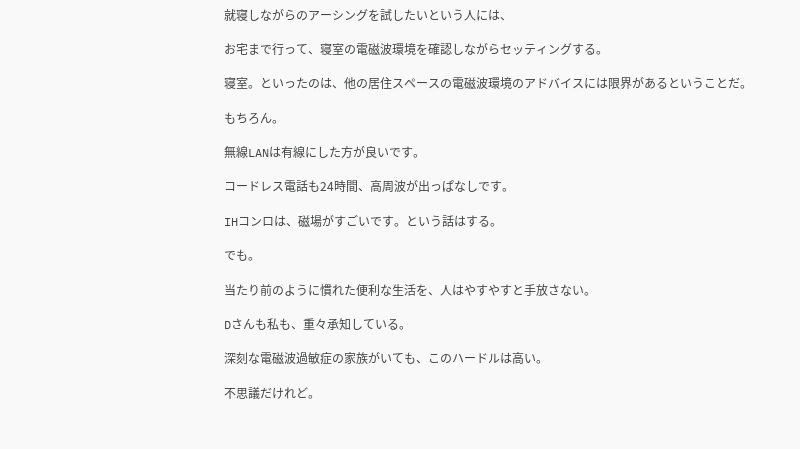就寝しながらのアーシングを試したいという人には、

お宅まで行って、寝室の電磁波環境を確認しながらセッティングする。

寝室。といったのは、他の居住スペースの電磁波環境のアドバイスには限界があるということだ。

もちろん。

無線LANは有線にした方が良いです。

コードレス電話も24時間、高周波が出っぱなしです。

IHコンロは、磁場がすごいです。という話はする。

でも。

当たり前のように慣れた便利な生活を、人はやすやすと手放さない。

Dさんも私も、重々承知している。

深刻な電磁波過敏症の家族がいても、このハードルは高い。

不思議だけれど。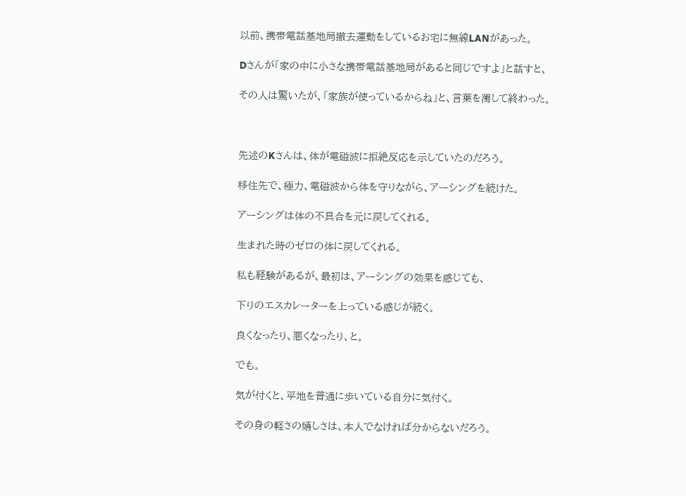以前、携帯電話基地局撤去運動をしているお宅に無線LANがあった。

Dさんが「家の中に小さな携帯電話基地局があると同じですよ」と話すと、

その人は驚いたが、「家族が使っているからね」と、言葉を濁して終わった。



先述のKさんは、体が電磁波に拒絶反応を示していたのだろう。

移住先で、極力、電磁波から体を守りながら、アーシングを続けた。

アーシングは体の不具合を元に戻してくれる。

生まれた時のゼロの体に戻してくれる。

私も経験があるが、最初は、アーシングの効果を感じても、

下りのエスカレーターを上っている感じが続く。

良くなったり、悪くなったり、と。

でも。

気が付くと、平地を普通に歩いている自分に気付く。

その身の軽さの嬉しさは、本人でなければ分からないだろう。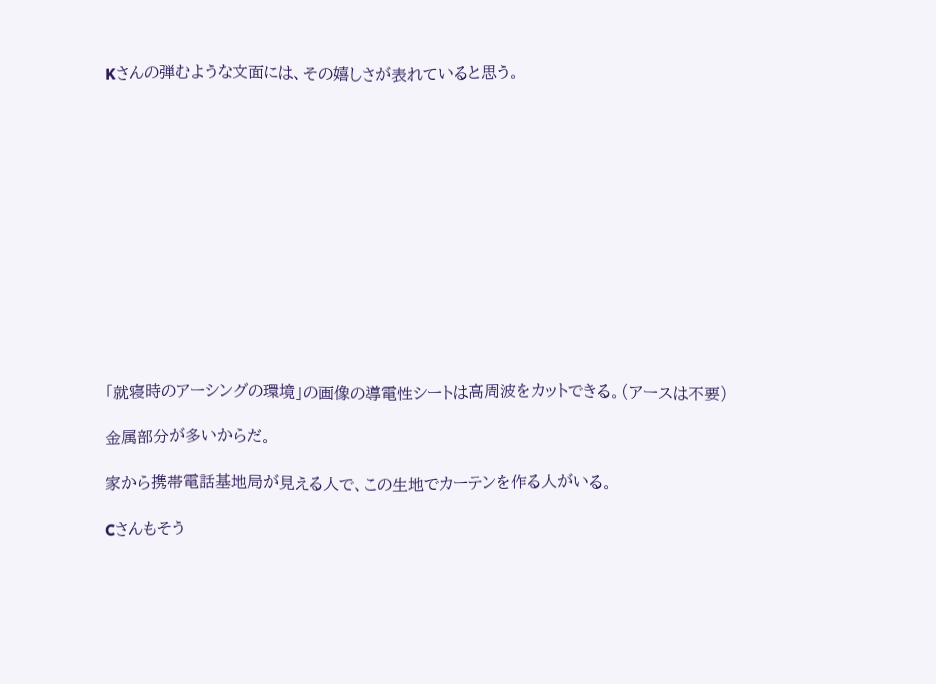Kさんの弾むような文面には、その嬉しさが表れていると思う。













「就寝時のアーシングの環境」の画像の導電性シートは高周波をカットできる。(アースは不要)

金属部分が多いからだ。

家から携帯電話基地局が見える人で、この生地でカーテンを作る人がいる。

Cさんもそう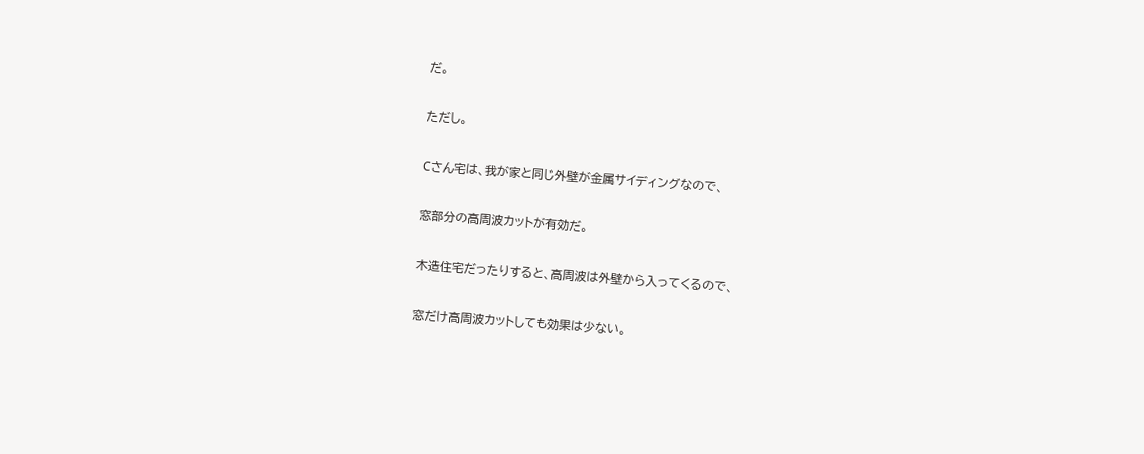だ。

ただし。

Cさん宅は、我が家と同じ外壁が金属サイディングなので、

窓部分の高周波カットが有効だ。

木造住宅だったりすると、高周波は外壁から入ってくるので、

窓だけ高周波カットしても効果は少ない。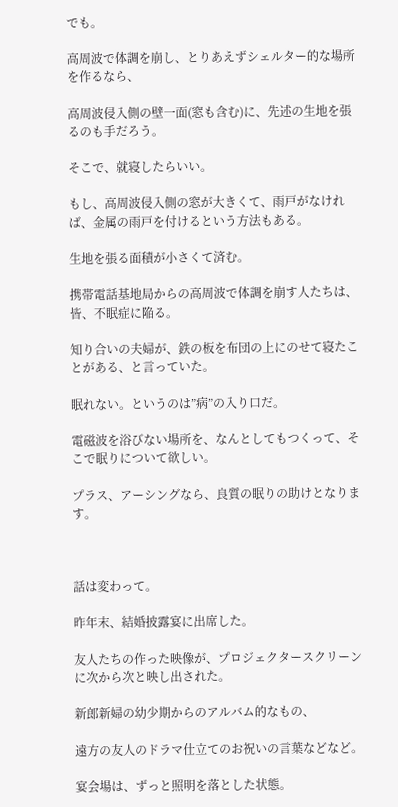でも。

高周波で体調を崩し、とりあえずシェルター的な場所を作るなら、

高周波侵入側の壁一面(窓も含む)に、先述の生地を張るのも手だろう。

そこで、就寝したらいい。

もし、高周波侵入側の窓が大きくて、雨戸がなければ、金属の雨戸を付けるという方法もある。

生地を張る面積が小さくて済む。

携帯電話基地局からの高周波で体調を崩す人たちは、皆、不眠症に陥る。

知り合いの夫婦が、鉄の板を布団の上にのせて寝たことがある、と言っていた。

眠れない。というのは”病”の入り口だ。

電磁波を浴びない場所を、なんとしてもつくって、そこで眠りについて欲しい。

プラス、アーシングなら、良質の眠りの助けとなります。



話は変わって。

昨年末、結婚披露宴に出席した。

友人たちの作った映像が、プロジェクタースクリーンに次から次と映し出された。

新郎新婦の幼少期からのアルバム的なもの、

遠方の友人のドラマ仕立てのお祝いの言葉などなど。

宴会場は、ずっと照明を落とした状態。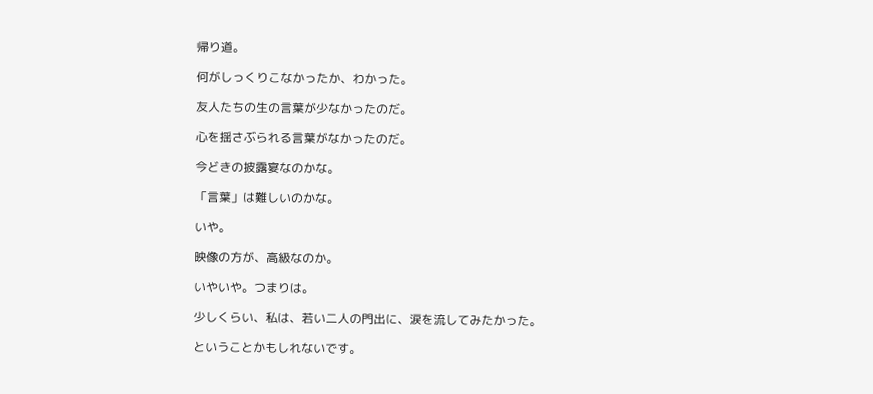帰り道。

何がしっくりこなかったか、わかった。

友人たちの生の言葉が少なかったのだ。

心を揺さぶられる言葉がなかったのだ。

今どきの披露宴なのかな。

「言葉」は難しいのかな。

いや。

映像の方が、高級なのか。

いやいや。つまりは。

少しくらい、私は、若い二人の門出に、涙を流してみたかった。

ということかもしれないです。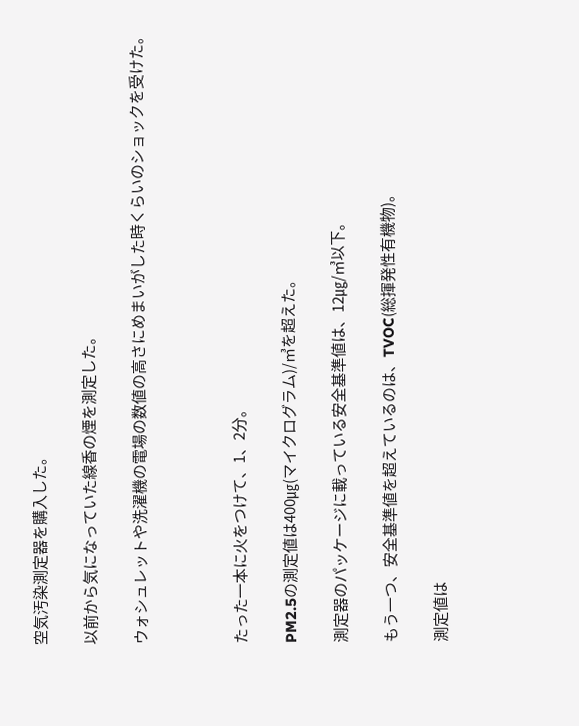空気汚染測定器を購入した。

以前から気になっていた線香の煙を測定した。

ウォシュレットや洗濯機の電場の数値の高さにめまいがした時くらいのショックを受けた。



たった一本に火をつけて、1、2分。

PM2.5の測定値は400㎍(マイクログラム)/㎥を超えた。

測定器のパッケージに載っている安全基準値は、12㎍/㎥以下。

もう一つ、安全基準値を超えているのは、TVOC(総揮発性有機物)。

測定値は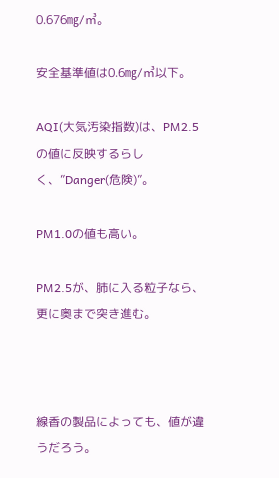0.676㎎/㎥。

安全基準値は0.6㎎/㎥以下。

AQI(大気汚染指数)は、PM2.5の値に反映するらしく、”Danger(危険)”。

PM1.0の値も高い。

PM2.5が、肺に入る粒子なら、更に奥まで突き進む。



線香の製品によっても、値が違うだろう。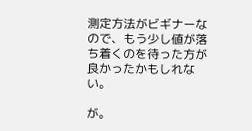測定方法がビギナーなので、もう少し値が落ち着くのを待った方が良かったかもしれない。

が。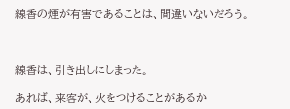線香の煙が有害であることは、間違いないだろう。



線香は、引き出しにしまった。

あれば、来客が、火をつけることがあるか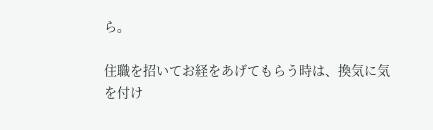ら。

住職を招いてお経をあげてもらう時は、換気に気を付け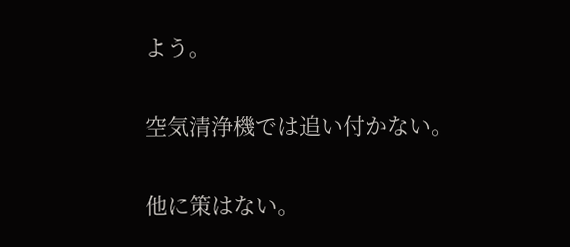よう。

空気清浄機では追い付かない。

他に策はない。